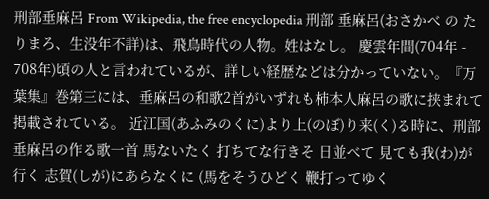刑部垂麻呂 From Wikipedia, the free encyclopedia 刑部 垂麻呂(おさかべ の たりまろ、生没年不詳)は、飛鳥時代の人物。姓はなし。 慶雲年間(704年 - 708年)頃の人と言われているが、詳しい経歴などは分かっていない。『万葉集』巻第三には、垂麻呂の和歌2首がいずれも柿本人麻呂の歌に挟まれて掲載されている。 近江国(あふみのくに)より上(のぼ)り来(く)る時に、刑部垂麻呂の作る歌一首 馬ないたく 打ちてな行きそ 日並べて 見ても我(わ)が行く 志賀(しが)にあらなくに (馬をそうひどく 鞭打ってゆく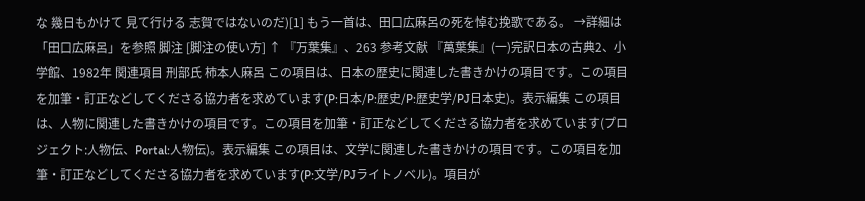な 幾日もかけて 見て行ける 志賀ではないのだ)[1] もう一首は、田口広麻呂の死を悼む挽歌である。 →詳細は「田口広麻呂」を参照 脚注 [脚注の使い方] ↑ 『万葉集』、263 参考文献 『萬葉集』(一)完訳日本の古典2、小学館、1982年 関連項目 刑部氏 柿本人麻呂 この項目は、日本の歴史に関連した書きかけの項目です。この項目を加筆・訂正などしてくださる協力者を求めています(P:日本/P:歴史/P:歴史学/PJ日本史)。表示編集 この項目は、人物に関連した書きかけの項目です。この項目を加筆・訂正などしてくださる協力者を求めています(プロジェクト:人物伝、Portal:人物伝)。表示編集 この項目は、文学に関連した書きかけの項目です。この項目を加筆・訂正などしてくださる協力者を求めています(P:文学/PJライトノベル)。項目が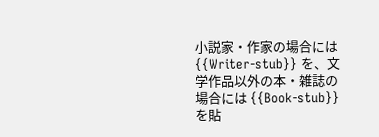小説家・作家の場合には {{Writer-stub}} を、文学作品以外の本・雑誌の場合には {{Book-stub}} を貼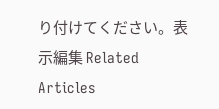り付けてください。表示編集 Related Articles